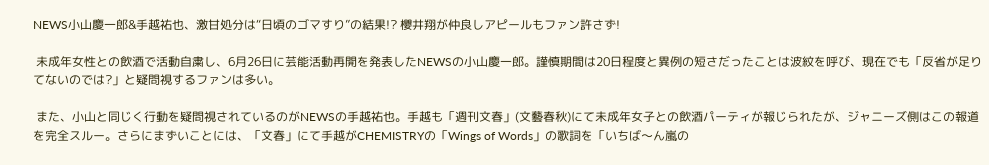NEWS小山慶一郎&手越祐也、激甘処分は“日頃のゴマすり”の結果!? 櫻井翔が仲良しアピールもファン許さず!

 未成年女性との飲酒で活動自粛し、6月26日に芸能活動再開を発表したNEWSの小山慶一郎。謹慎期間は20日程度と異例の短さだったことは波紋を呼び、現在でも「反省が足りてないのでは?」と疑問視するファンは多い。

 また、小山と同じく行動を疑問視されているのがNEWSの手越祐也。手越も「週刊文春」(文藝春秋)にて未成年女子との飲酒パーティが報じられたが、ジャニーズ側はこの報道を完全スルー。さらにまずいことには、「文春」にて手越がCHEMISTRYの「Wings of Words」の歌詞を「いちば〜ん嵐の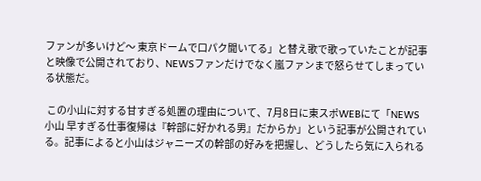ファンが多いけど〜 東京ドームで口パク聞いてる」と替え歌で歌っていたことが記事と映像で公開されており、NEWSファンだけでなく嵐ファンまで怒らせてしまっている状態だ。

 この小山に対する甘すぎる処置の理由について、7月8日に東スポWEBにて「NEWS小山 早すぎる仕事復帰は『幹部に好かれる男』だからか」という記事が公開されている。記事によると小山はジャニーズの幹部の好みを把握し、どうしたら気に入られる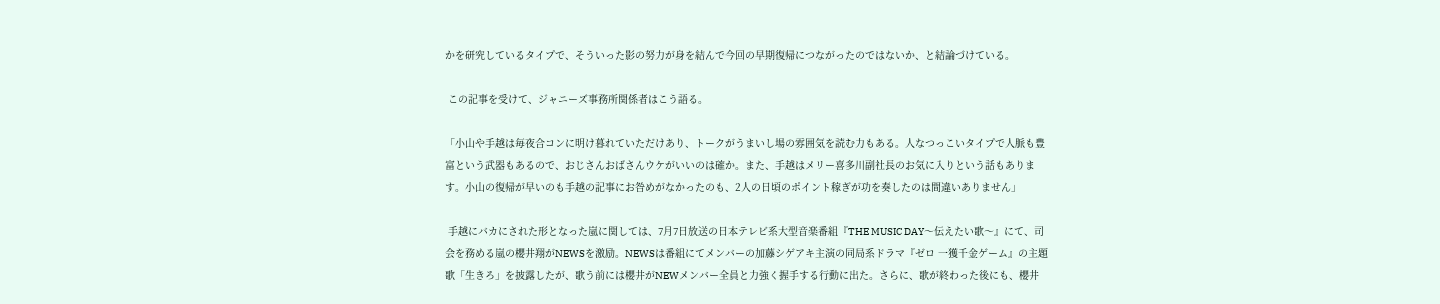かを研究しているタイプで、そういった影の努力が身を結んで今回の早期復帰につながったのではないか、と結論づけている。

 この記事を受けて、ジャニーズ事務所関係者はこう語る。

「小山や手越は毎夜合コンに明け暮れていただけあり、トークがうまいし場の雰囲気を読む力もある。人なつっこいタイプで人脈も豊富という武器もあるので、おじさんおばさんウケがいいのは確か。また、手越はメリー喜多川副社長のお気に入りという話もあります。小山の復帰が早いのも手越の記事にお咎めがなかったのも、2人の日頃のポイント稼ぎが功を奏したのは間違いありません」

 手越にバカにされた形となった嵐に関しては、7月7日放送の日本テレビ系大型音楽番組『THE MUSIC DAY〜伝えたい歌〜』にて、司会を務める嵐の櫻井翔がNEWSを激励。NEWSは番組にてメンバーの加藤シゲアキ主演の同局系ドラマ『ゼロ 一獲千金ゲーム』の主題歌「生きろ」を披露したが、歌う前には櫻井がNEWメンバー全員と力強く握手する行動に出た。さらに、歌が終わった後にも、櫻井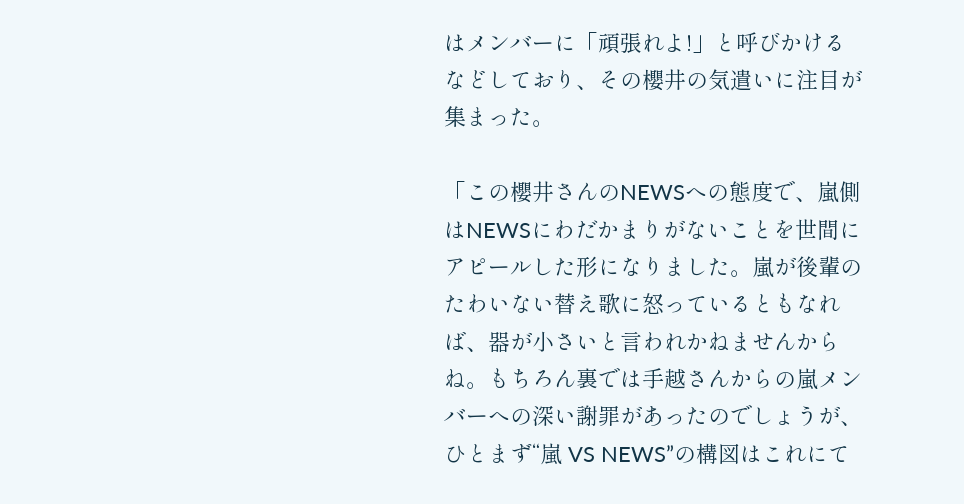はメンバーに「頑張れよ!」と呼びかけるなどしており、その櫻井の気遣いに注目が集まった。

「この櫻井さんのNEWSへの態度で、嵐側はNEWSにわだかまりがないことを世間にアピールした形になりました。嵐が後輩のたわいない替え歌に怒っているともなれば、器が小さいと言われかねませんからね。もちろん裏では手越さんからの嵐メンバーへの深い謝罪があったのでしょうが、ひとまず“嵐 VS NEWS”の構図はこれにて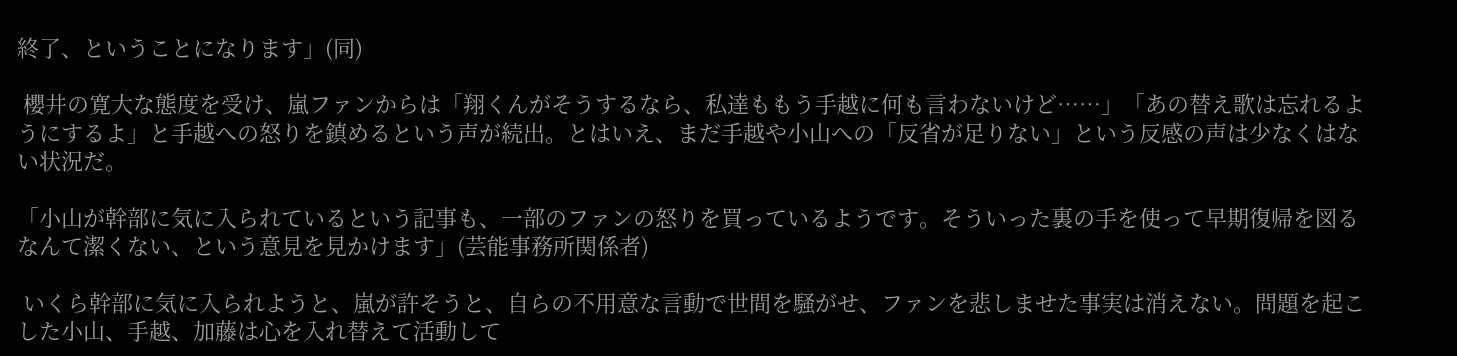終了、ということになります」(同)

 櫻井の寛大な態度を受け、嵐ファンからは「翔くんがそうするなら、私達ももう手越に何も言わないけど……」「あの替え歌は忘れるようにするよ」と手越への怒りを鎮めるという声が続出。とはいえ、まだ手越や小山への「反省が足りない」という反感の声は少なくはない状況だ。

「小山が幹部に気に入られているという記事も、一部のファンの怒りを買っているようです。そういった裏の手を使って早期復帰を図るなんて潔くない、という意見を見かけます」(芸能事務所関係者)

 いくら幹部に気に入られようと、嵐が許そうと、自らの不用意な言動で世間を騒がせ、ファンを悲しませた事実は消えない。問題を起こした小山、手越、加藤は心を入れ替えて活動して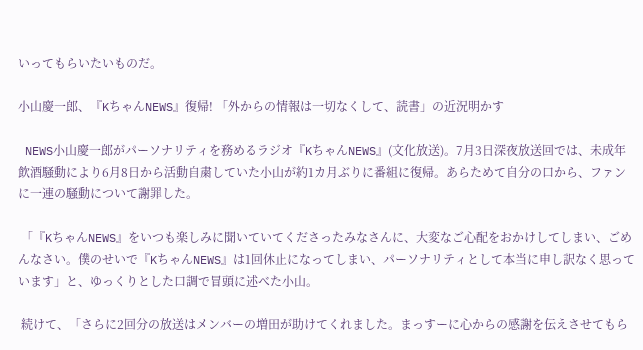いってもらいたいものだ。

小山慶一郎、『KちゃんNEWS』復帰! 「外からの情報は一切なくして、読書」の近況明かす

 NEWS小山慶一郎がパーソナリティを務めるラジオ『KちゃんNEWS』(文化放送)。7月3日深夜放送回では、未成年飲酒騒動により6月8日から活動自粛していた小山が約1カ月ぶりに番組に復帰。あらためて自分の口から、ファンに一連の騒動について謝罪した。

 「『KちゃんNEWS』をいつも楽しみに聞いていてくださったみなさんに、大変なご心配をおかけしてしまい、ごめんなさい。僕のせいで『KちゃんNEWS』は1回休止になってしまい、パーソナリティとして本当に申し訳なく思っています」と、ゆっくりとした口調で冒頭に述べた小山。

 続けて、「さらに2回分の放送はメンバーの増田が助けてくれました。まっすーに心からの感謝を伝えさせてもら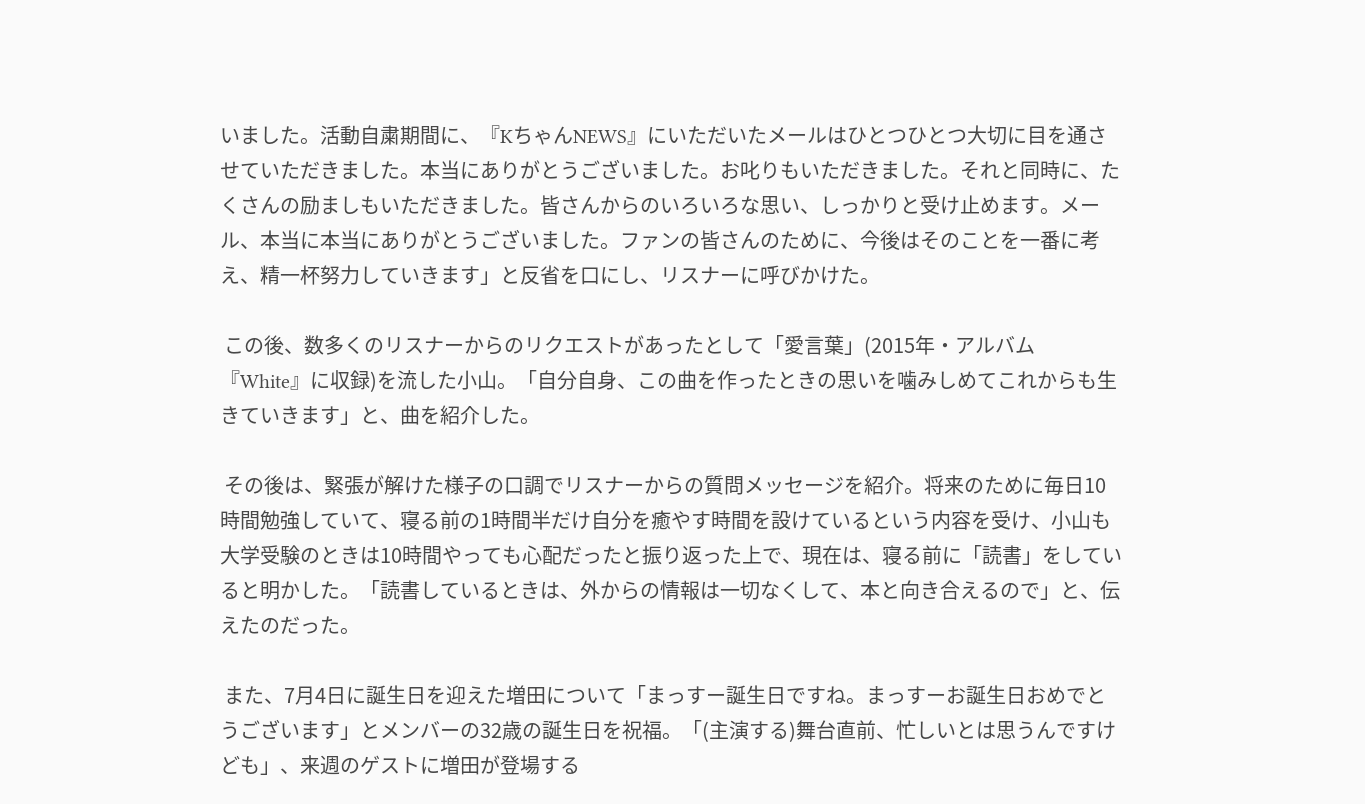いました。活動自粛期間に、『KちゃんNEWS』にいただいたメールはひとつひとつ大切に目を通させていただきました。本当にありがとうございました。お叱りもいただきました。それと同時に、たくさんの励ましもいただきました。皆さんからのいろいろな思い、しっかりと受け止めます。メール、本当に本当にありがとうございました。ファンの皆さんのために、今後はそのことを一番に考え、精一杯努力していきます」と反省を口にし、リスナーに呼びかけた。

 この後、数多くのリスナーからのリクエストがあったとして「愛言葉」(2015年・アルバム『White』に収録)を流した小山。「自分自身、この曲を作ったときの思いを噛みしめてこれからも生きていきます」と、曲を紹介した。

 その後は、緊張が解けた様子の口調でリスナーからの質問メッセージを紹介。将来のために毎日10時間勉強していて、寝る前の1時間半だけ自分を癒やす時間を設けているという内容を受け、小山も大学受験のときは10時間やっても心配だったと振り返った上で、現在は、寝る前に「読書」をしていると明かした。「読書しているときは、外からの情報は一切なくして、本と向き合えるので」と、伝えたのだった。

 また、7月4日に誕生日を迎えた増田について「まっすー誕生日ですね。まっすーお誕生日おめでとうございます」とメンバーの32歳の誕生日を祝福。「(主演する)舞台直前、忙しいとは思うんですけども」、来週のゲストに増田が登場する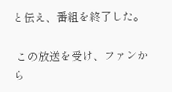と伝え、番組を終了した。

 この放送を受け、ファンから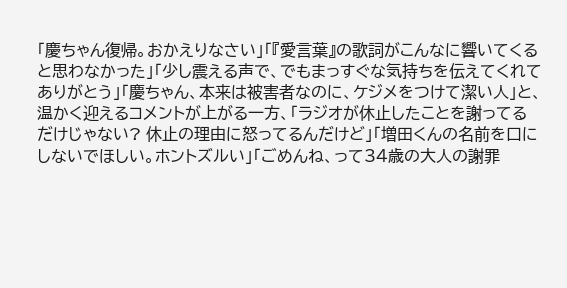「慶ちゃん復帰。おかえりなさい」「『愛言葉』の歌詞がこんなに響いてくると思わなかった」「少し震える声で、でもまっすぐな気持ちを伝えてくれてありがとう」「慶ちゃん、本来は被害者なのに、ケジメをつけて潔い人」と、温かく迎えるコメントが上がる一方、「ラジオが休止したことを謝ってるだけじゃない? 休止の理由に怒ってるんだけど」「増田くんの名前を口にしないでほしい。ホントズルい」「ごめんね、って34歳の大人の謝罪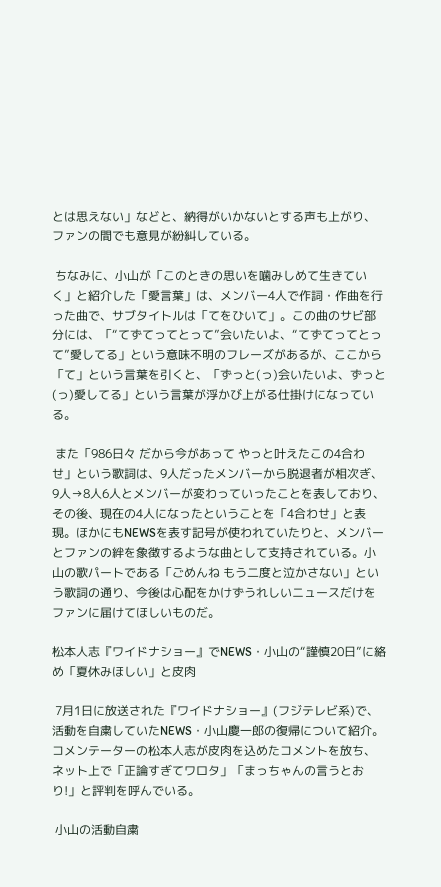とは思えない」などと、納得がいかないとする声も上がり、ファンの間でも意見が紛糾している。

 ちなみに、小山が「このときの思いを噛みしめて生きていく」と紹介した「愛言葉」は、メンバー4人で作詞・作曲を行った曲で、サブタイトルは「てをひいて」。この曲のサビ部分には、「“てずてってとって”会いたいよ、“てずてってとって”愛してる」という意味不明のフレーズがあるが、ここから「て」という言葉を引くと、「ずっと(っ)会いたいよ、ずっと(っ)愛してる」という言葉が浮かび上がる仕掛けになっている。

 また「986日々 だから今があって やっと叶えたこの4合わせ」という歌詞は、9人だったメンバーから脱退者が相次ぎ、9人→8人6人とメンバーが変わっていったことを表しており、その後、現在の4人になったということを「4合わせ」と表現。ほかにもNEWSを表す記号が使われていたりと、メンバーとファンの絆を象徴するような曲として支持されている。小山の歌パートである「ごめんね もう二度と泣かさない」という歌詞の通り、今後は心配をかけずうれしいニュースだけをファンに届けてほしいものだ。

松本人志『ワイドナショー』でNEWS・小山の“謹慎20日”に絡め「夏休みほしい」と皮肉

 7月1日に放送された『ワイドナショー』(フジテレビ系)で、活動を自粛していたNEWS・小山慶一郎の復帰について紹介。コメンテーターの松本人志が皮肉を込めたコメントを放ち、ネット上で「正論すぎてワロタ」「まっちゃんの言うとおり!」と評判を呼んでいる。

 小山の活動自粛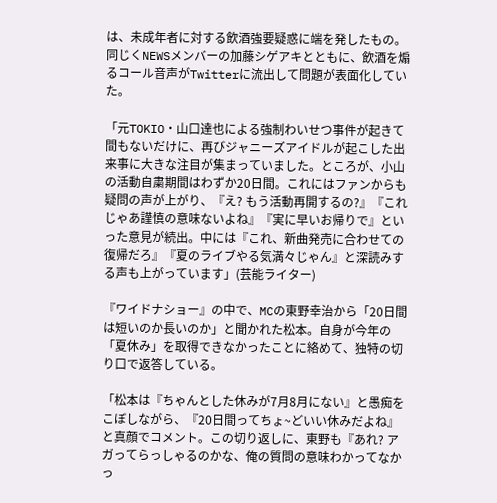は、未成年者に対する飲酒強要疑惑に端を発したもの。同じくNEWSメンバーの加藤シゲアキとともに、飲酒を煽るコール音声がTwitterに流出して問題が表面化していた。

「元TOKIO・山口達也による強制わいせつ事件が起きて間もないだけに、再びジャニーズアイドルが起こした出来事に大きな注目が集まっていました。ところが、小山の活動自粛期間はわずか20日間。これにはファンからも疑問の声が上がり、『え? もう活動再開するの?』『これじゃあ謹慎の意味ないよね』『実に早いお帰りで』といった意見が続出。中には『これ、新曲発売に合わせての復帰だろ』『夏のライブやる気満々じゃん』と深読みする声も上がっています」(芸能ライター)

『ワイドナショー』の中で、MCの東野幸治から「20日間は短いのか長いのか」と聞かれた松本。自身が今年の「夏休み」を取得できなかったことに絡めて、独特の切り口で返答している。

「松本は『ちゃんとした休みが7月8月にない』と愚痴をこぼしながら、『20日間ってちょ~どいい休みだよね』と真顔でコメント。この切り返しに、東野も『あれ? アガってらっしゃるのかな、俺の質問の意味わかってなかっ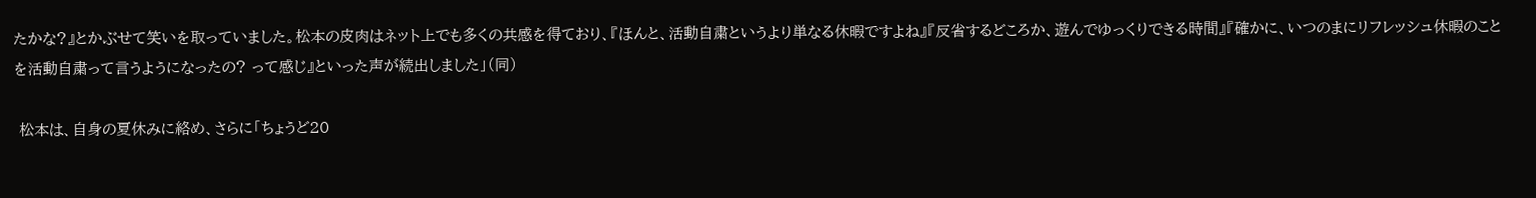たかな?』とかぶせて笑いを取っていました。松本の皮肉はネット上でも多くの共感を得ており、『ほんと、活動自粛というより単なる休暇ですよね』『反省するどころか、遊んでゆっくりできる時間』『確かに、いつのまにリフレッシュ休暇のことを活動自粛って言うようになったの? って感じ』といった声が続出しました」(同)

 松本は、自身の夏休みに絡め、さらに「ちょうど20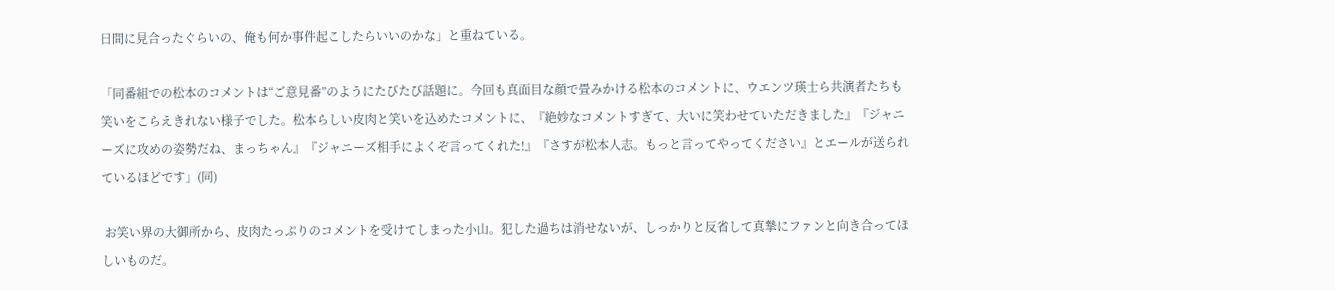日間に見合ったぐらいの、俺も何か事件起こしたらいいのかな」と重ねている。

「同番組での松本のコメントは“ご意見番”のようにたびたび話題に。今回も真面目な顔で畳みかける松本のコメントに、ウエンツ瑛士ら共演者たちも笑いをこらえきれない様子でした。松本らしい皮肉と笑いを込めたコメントに、『絶妙なコメントすぎて、大いに笑わせていただきました』『ジャニーズに攻めの姿勢だね、まっちゃん』『ジャニーズ相手によくぞ言ってくれた!』『さすが松本人志。もっと言ってやってください』とエールが送られているほどです」(同)

 お笑い界の大御所から、皮肉たっぷりのコメントを受けてしまった小山。犯した過ちは消せないが、しっかりと反省して真摯にファンと向き合ってほしいものだ。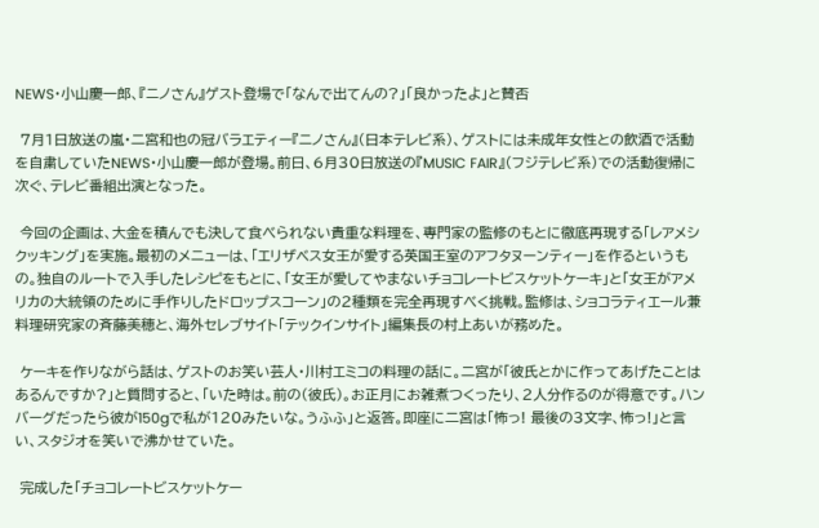NEWS・小山慶一郎、『ニノさん』ゲスト登場で「なんで出てんの?」「良かったよ」と賛否

 7月1日放送の嵐・二宮和也の冠バラエティー『ニノさん』(日本テレビ系)、ゲストには未成年女性との飲酒で活動を自粛していたNEWS・小山慶一郎が登場。前日、6月30日放送の『MUSIC FAIR』(フジテレビ系)での活動復帰に次ぐ、テレビ番組出演となった。

 今回の企画は、大金を積んでも決して食べられない貴重な料理を、専門家の監修のもとに徹底再現する「レアメシクッキング」を実施。最初のメニューは、「エリザベス女王が愛する英国王室のアフタヌーンティー」を作るというもの。独自のルートで入手したレシピをもとに、「女王が愛してやまないチョコレートビスケットケーキ」と「女王がアメリカの大統領のために手作りしたドロップスコーン」の2種類を完全再現すべく挑戦。監修は、ショコラティエール兼料理研究家の斉藤美穂と、海外セレブサイト「テックインサイト」編集長の村上あいが務めた。

 ケーキを作りながら話は、ゲストのお笑い芸人・川村エミコの料理の話に。二宮が「彼氏とかに作ってあげたことはあるんですか?」と質問すると、「いた時は。前の(彼氏)。お正月にお雑煮つくったり、2人分作るのが得意です。ハンバーグだったら彼が150gで私が120みたいな。うふふ」と返答。即座に二宮は「怖っ! 最後の3文字、怖っ!」と言い、スタジオを笑いで沸かせていた。

 完成した「チョコレートビスケットケー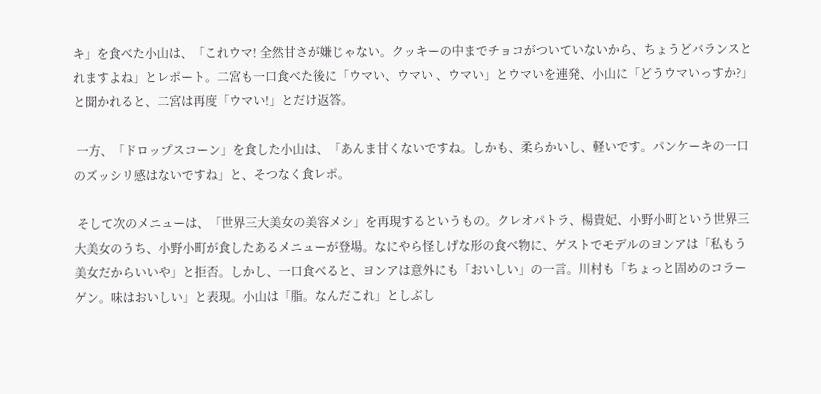キ」を食べた小山は、「これウマ! 全然甘さが嫌じゃない。クッキーの中までチョコがついていないから、ちょうどバランスとれますよね」とレポート。二宮も一口食べた後に「ウマい、ウマい 、ウマい」とウマいを連発、小山に「どうウマいっすか?」と聞かれると、二宮は再度「ウマい!」とだけ返答。

 一方、「ドロップスコーン」を食した小山は、「あんま甘くないですね。しかも、柔らかいし、軽いです。パンケーキの一口のズッシリ感はないですね」と、そつなく食レポ。

 そして次のメニューは、「世界三大美女の美容メシ」を再現するというもの。クレオパトラ、楊貴妃、小野小町という世界三大美女のうち、小野小町が食したあるメニューが登場。なにやら怪しげな形の食べ物に、ゲストでモデルのヨンアは「私もう美女だからいいや」と拒否。しかし、一口食べると、ヨンアは意外にも「おいしい」の一言。川村も「ちょっと固めのコラーゲン。味はおいしい」と表現。小山は「脂。なんだこれ」としぶし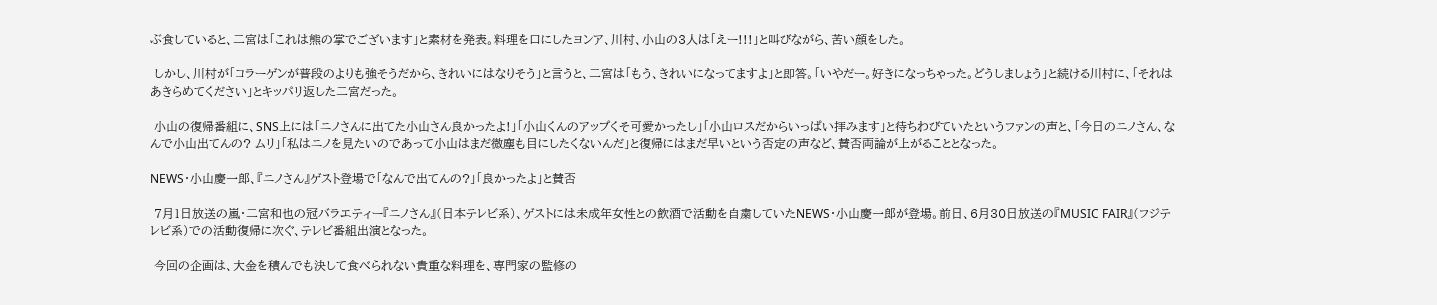ぶ食していると、二宮は「これは熊の掌でございます」と素材を発表。料理を口にしたヨンア、川村、小山の3人は「えー!!!」と叫びながら、苦い顔をした。

 しかし、川村が「コラーゲンが普段のよりも強そうだから、きれいにはなりそう」と言うと、二宮は「もう、きれいになってますよ」と即答。「いやだー。好きになっちゃった。どうしましょう」と続ける川村に、「それはあきらめてください」とキッパリ返した二宮だった。

 小山の復帰番組に、SNS上には「ニノさんに出てた小山さん良かったよ!」「小山くんのアップくそ可愛かったし」「小山ロスだからいっぱい拝みます」と待ちわびていたというファンの声と、「今日のニノさん、なんで小山出てんの? ムリ」「私はニノを見たいのであって小山はまだ微塵も目にしたくないんだ」と復帰にはまだ早いという否定の声など、賛否両論が上がることとなった。

NEWS・小山慶一郎、『ニノさん』ゲスト登場で「なんで出てんの?」「良かったよ」と賛否

 7月1日放送の嵐・二宮和也の冠バラエティー『ニノさん』(日本テレビ系)、ゲストには未成年女性との飲酒で活動を自粛していたNEWS・小山慶一郎が登場。前日、6月30日放送の『MUSIC FAIR』(フジテレビ系)での活動復帰に次ぐ、テレビ番組出演となった。

 今回の企画は、大金を積んでも決して食べられない貴重な料理を、専門家の監修の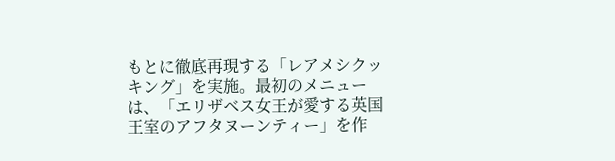もとに徹底再現する「レアメシクッキング」を実施。最初のメニューは、「エリザベス女王が愛する英国王室のアフタヌーンティー」を作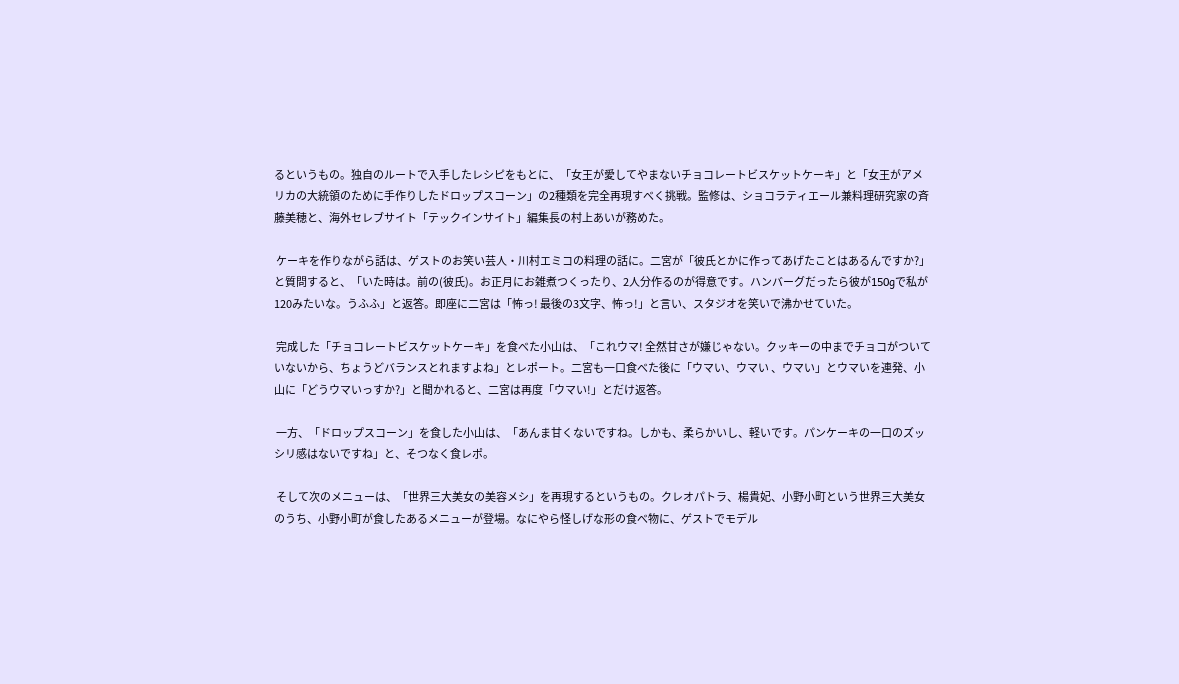るというもの。独自のルートで入手したレシピをもとに、「女王が愛してやまないチョコレートビスケットケーキ」と「女王がアメリカの大統領のために手作りしたドロップスコーン」の2種類を完全再現すべく挑戦。監修は、ショコラティエール兼料理研究家の斉藤美穂と、海外セレブサイト「テックインサイト」編集長の村上あいが務めた。

 ケーキを作りながら話は、ゲストのお笑い芸人・川村エミコの料理の話に。二宮が「彼氏とかに作ってあげたことはあるんですか?」と質問すると、「いた時は。前の(彼氏)。お正月にお雑煮つくったり、2人分作るのが得意です。ハンバーグだったら彼が150gで私が120みたいな。うふふ」と返答。即座に二宮は「怖っ! 最後の3文字、怖っ!」と言い、スタジオを笑いで沸かせていた。

 完成した「チョコレートビスケットケーキ」を食べた小山は、「これウマ! 全然甘さが嫌じゃない。クッキーの中までチョコがついていないから、ちょうどバランスとれますよね」とレポート。二宮も一口食べた後に「ウマい、ウマい 、ウマい」とウマいを連発、小山に「どうウマいっすか?」と聞かれると、二宮は再度「ウマい!」とだけ返答。

 一方、「ドロップスコーン」を食した小山は、「あんま甘くないですね。しかも、柔らかいし、軽いです。パンケーキの一口のズッシリ感はないですね」と、そつなく食レポ。

 そして次のメニューは、「世界三大美女の美容メシ」を再現するというもの。クレオパトラ、楊貴妃、小野小町という世界三大美女のうち、小野小町が食したあるメニューが登場。なにやら怪しげな形の食べ物に、ゲストでモデル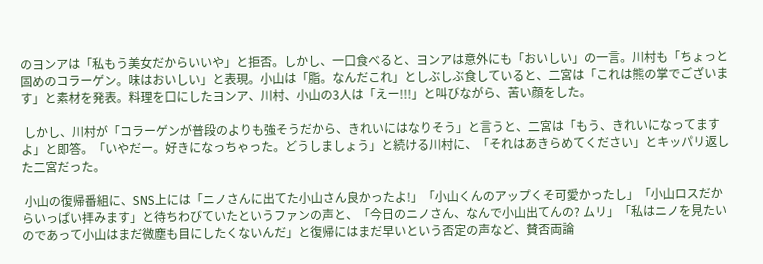のヨンアは「私もう美女だからいいや」と拒否。しかし、一口食べると、ヨンアは意外にも「おいしい」の一言。川村も「ちょっと固めのコラーゲン。味はおいしい」と表現。小山は「脂。なんだこれ」としぶしぶ食していると、二宮は「これは熊の掌でございます」と素材を発表。料理を口にしたヨンア、川村、小山の3人は「えー!!!」と叫びながら、苦い顔をした。

 しかし、川村が「コラーゲンが普段のよりも強そうだから、きれいにはなりそう」と言うと、二宮は「もう、きれいになってますよ」と即答。「いやだー。好きになっちゃった。どうしましょう」と続ける川村に、「それはあきらめてください」とキッパリ返した二宮だった。

 小山の復帰番組に、SNS上には「ニノさんに出てた小山さん良かったよ!」「小山くんのアップくそ可愛かったし」「小山ロスだからいっぱい拝みます」と待ちわびていたというファンの声と、「今日のニノさん、なんで小山出てんの? ムリ」「私はニノを見たいのであって小山はまだ微塵も目にしたくないんだ」と復帰にはまだ早いという否定の声など、賛否両論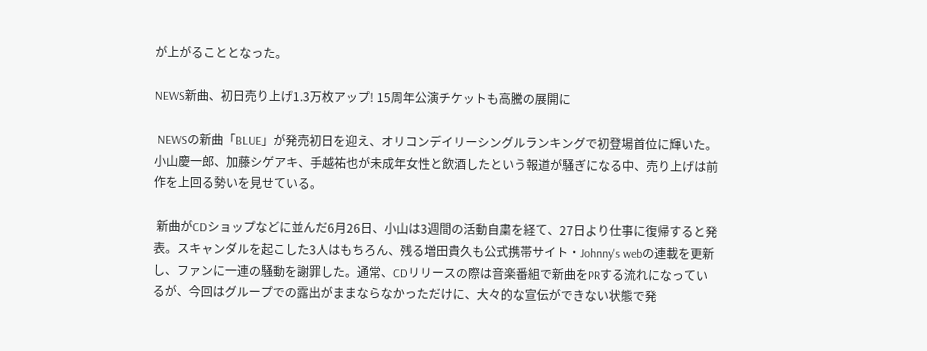が上がることとなった。

NEWS新曲、初日売り上げ1.3万枚アップ! 15周年公演チケットも高騰の展開に

 NEWSの新曲「BLUE」が発売初日を迎え、オリコンデイリーシングルランキングで初登場首位に輝いた。小山慶一郎、加藤シゲアキ、手越祐也が未成年女性と飲酒したという報道が騒ぎになる中、売り上げは前作を上回る勢いを見せている。

 新曲がCDショップなどに並んだ6月26日、小山は3週間の活動自粛を経て、27日より仕事に復帰すると発表。スキャンダルを起こした3人はもちろん、残る増田貴久も公式携帯サイト・Johnny's webの連載を更新し、ファンに一連の騒動を謝罪した。通常、CDリリースの際は音楽番組で新曲をPRする流れになっているが、今回はグループでの露出がままならなかっただけに、大々的な宣伝ができない状態で発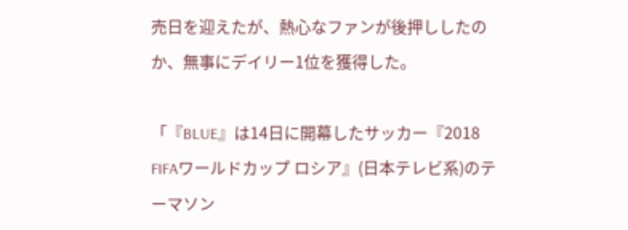売日を迎えたが、熱心なファンが後押ししたのか、無事にデイリー1位を獲得した。

「『BLUE』は14日に開幕したサッカー『2018 FIFAワールドカップ ロシア』(日本テレビ系)のテーマソン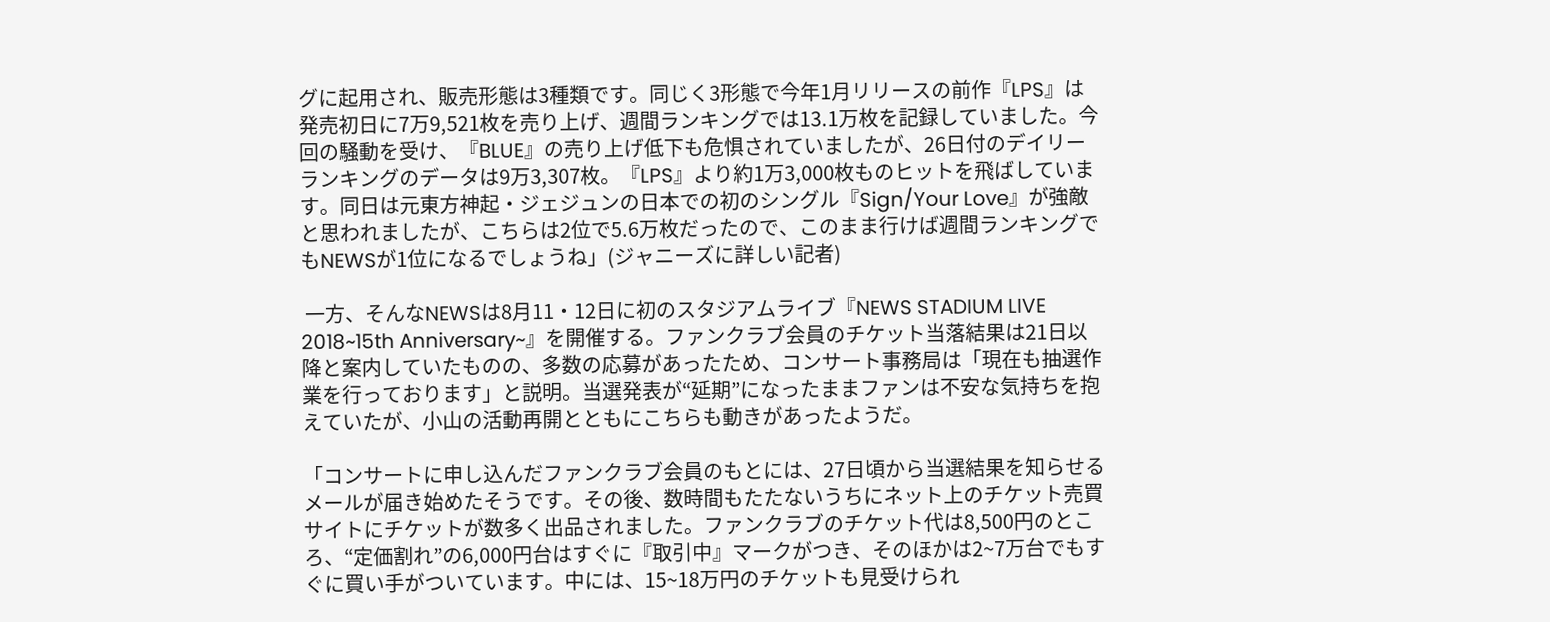グに起用され、販売形態は3種類です。同じく3形態で今年1月リリースの前作『LPS』は発売初日に7万9,521枚を売り上げ、週間ランキングでは13.1万枚を記録していました。今回の騒動を受け、『BLUE』の売り上げ低下も危惧されていましたが、26日付のデイリーランキングのデータは9万3,307枚。『LPS』より約1万3,000枚ものヒットを飛ばしています。同日は元東方神起・ジェジュンの日本での初のシングル『Sign/Your Love』が強敵と思われましたが、こちらは2位で5.6万枚だったので、このまま行けば週間ランキングでもNEWSが1位になるでしょうね」(ジャニーズに詳しい記者)

 一方、そんなNEWSは8月11・12日に初のスタジアムライブ『NEWS STADIUM LIVE 2018~15th Anniversary~』を開催する。ファンクラブ会員のチケット当落結果は21日以降と案内していたものの、多数の応募があったため、コンサート事務局は「現在も抽選作業を行っております」と説明。当選発表が“延期”になったままファンは不安な気持ちを抱えていたが、小山の活動再開とともにこちらも動きがあったようだ。

「コンサートに申し込んだファンクラブ会員のもとには、27日頃から当選結果を知らせるメールが届き始めたそうです。その後、数時間もたたないうちにネット上のチケット売買サイトにチケットが数多く出品されました。ファンクラブのチケット代は8,500円のところ、“定価割れ”の6,000円台はすぐに『取引中』マークがつき、そのほかは2~7万台でもすぐに買い手がついています。中には、15~18万円のチケットも見受けられ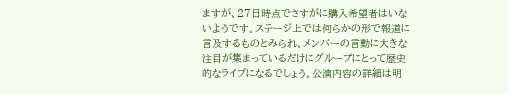ますが、27日時点でさすがに購入希望者はいないようです。ステージ上では何らかの形で報道に言及するものとみられ、メンバーの言動に大きな注目が集まっているだけにグループにとって歴史的なライブになるでしょう。公演内容の詳細は明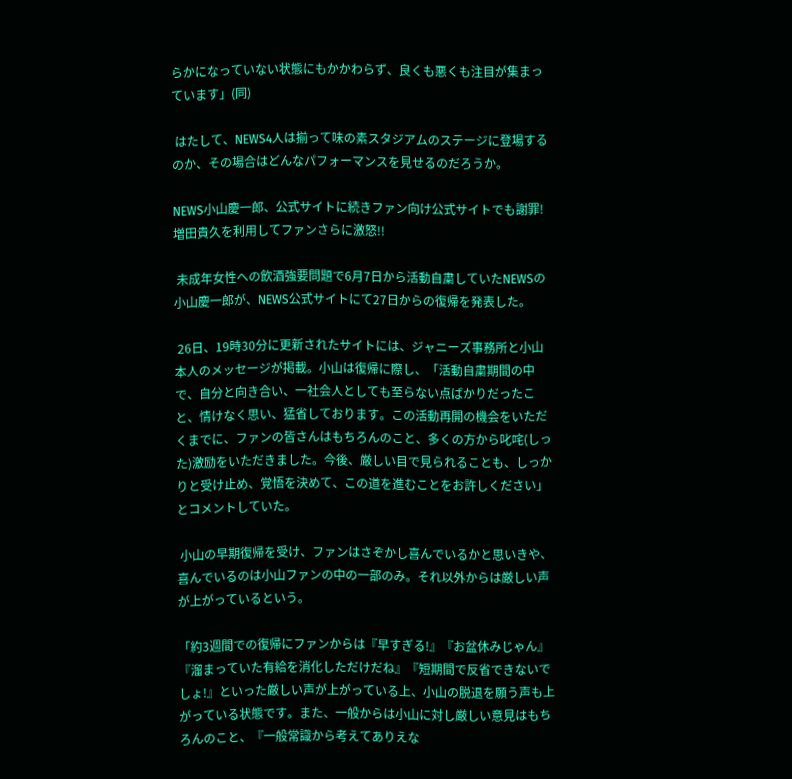らかになっていない状態にもかかわらず、良くも悪くも注目が集まっています」(同)

 はたして、NEWS4人は揃って味の素スタジアムのステージに登場するのか、その場合はどんなパフォーマンスを見せるのだろうか。

NEWS小山慶一郎、公式サイトに続きファン向け公式サイトでも謝罪! 増田貴久を利用してファンさらに激怒!!

 未成年女性への飲酒強要問題で6月7日から活動自粛していたNEWSの小山慶一郎が、NEWS公式サイトにて27日からの復帰を発表した。

 26日、19時30分に更新されたサイトには、ジャニーズ事務所と小山本人のメッセージが掲載。小山は復帰に際し、「活動自粛期間の中で、自分と向き合い、一社会人としても至らない点ばかりだったこと、情けなく思い、猛省しております。この活動再開の機会をいただくまでに、ファンの皆さんはもちろんのこと、多くの方から叱咤(しった)激励をいただきました。今後、厳しい目で見られることも、しっかりと受け止め、覚悟を決めて、この道を進むことをお許しください」とコメントしていた。

 小山の早期復帰を受け、ファンはさぞかし喜んでいるかと思いきや、喜んでいるのは小山ファンの中の一部のみ。それ以外からは厳しい声が上がっているという。

「約3週間での復帰にファンからは『早すぎる!』『お盆休みじゃん』『溜まっていた有給を消化しただけだね』『短期間で反省できないでしょ!』といった厳しい声が上がっている上、小山の脱退を願う声も上がっている状態です。また、一般からは小山に対し厳しい意見はもちろんのこと、『一般常識から考えてありえな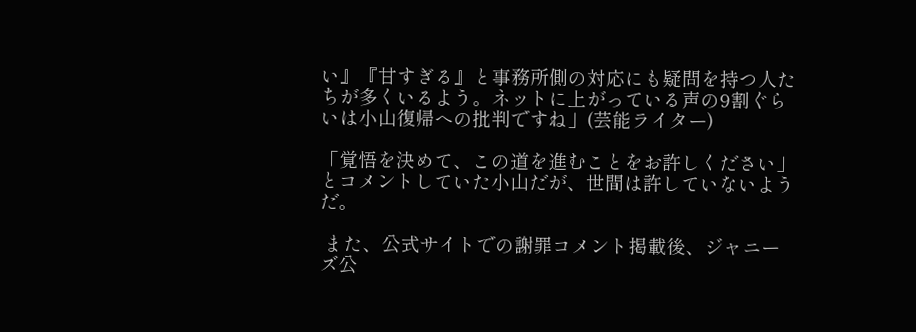い』『甘すぎる』と事務所側の対応にも疑問を持つ人たちが多くいるよう。ネットに上がっている声の9割ぐらいは小山復帰への批判ですね」(芸能ライター)

「覚悟を決めて、この道を進むことをお許しください」とコメントしていた小山だが、世間は許していないようだ。

 また、公式サイトでの謝罪コメント掲載後、ジャニーズ公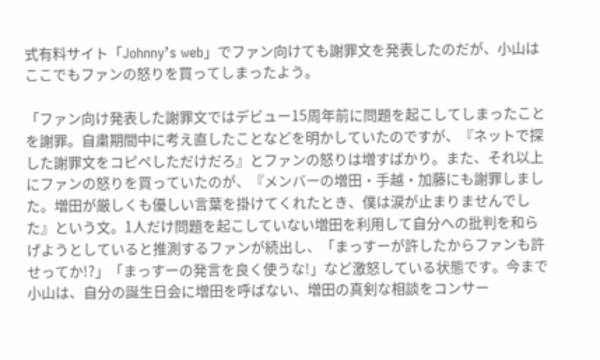式有料サイト「Johnny’s web」でファン向けても謝罪文を発表したのだが、小山はここでもファンの怒りを買ってしまったよう。

「ファン向け発表した謝罪文ではデビュー15周年前に問題を起こしてしまったことを謝罪。自粛期間中に考え直したことなどを明かしていたのですが、『ネットで探した謝罪文をコピペしただけだろ』とファンの怒りは増すばかり。また、それ以上にファンの怒りを買っていたのが、『メンバーの増田・手越・加藤にも謝罪しました。増田が厳しくも優しい言葉を掛けてくれたとき、僕は涙が止まりませんでした』という文。1人だけ問題を起こしていない増田を利用して自分への批判を和らげようとしていると推測するファンが続出し、「まっすーが許したからファンも許せってか!?」「まっすーの発言を良く使うな!」など激怒している状態です。今まで小山は、自分の誕生日会に増田を呼ばない、増田の真剣な相談をコンサー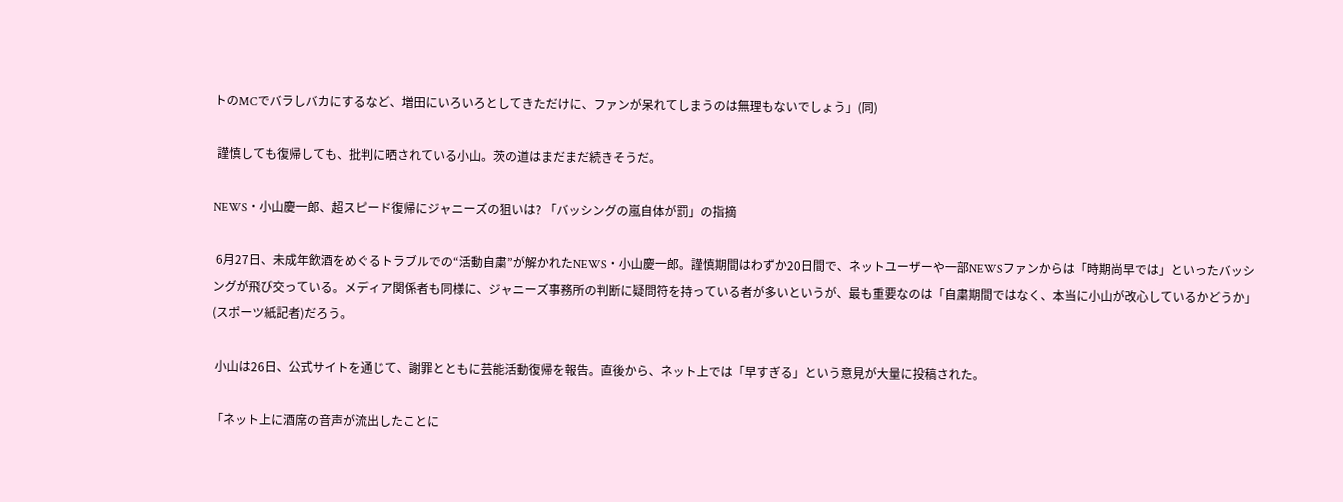トのMCでバラしバカにするなど、増田にいろいろとしてきただけに、ファンが呆れてしまうのは無理もないでしょう」(同)

 謹慎しても復帰しても、批判に晒されている小山。茨の道はまだまだ続きそうだ。

NEWS・小山慶一郎、超スピード復帰にジャニーズの狙いは? 「バッシングの嵐自体が罰」の指摘

 6月27日、未成年飲酒をめぐるトラブルでの“活動自粛”が解かれたNEWS・小山慶一郎。謹慎期間はわずか20日間で、ネットユーザーや一部NEWSファンからは「時期尚早では」といったバッシングが飛び交っている。メディア関係者も同様に、ジャニーズ事務所の判断に疑問符を持っている者が多いというが、最も重要なのは「自粛期間ではなく、本当に小山が改心しているかどうか」(スポーツ紙記者)だろう。

 小山は26日、公式サイトを通じて、謝罪とともに芸能活動復帰を報告。直後から、ネット上では「早すぎる」という意見が大量に投稿された。

「ネット上に酒席の音声が流出したことに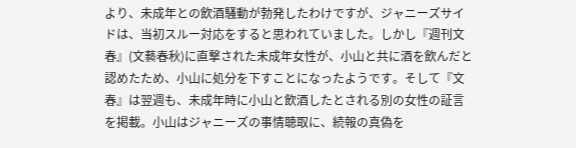より、未成年との飲酒騒動が勃発したわけですが、ジャニーズサイドは、当初スルー対応をすると思われていました。しかし『週刊文春』(文藝春秋)に直撃された未成年女性が、小山と共に酒を飲んだと認めたため、小山に処分を下すことになったようです。そして『文春』は翌週も、未成年時に小山と飲酒したとされる別の女性の証言を掲載。小山はジャニーズの事情聴取に、続報の真偽を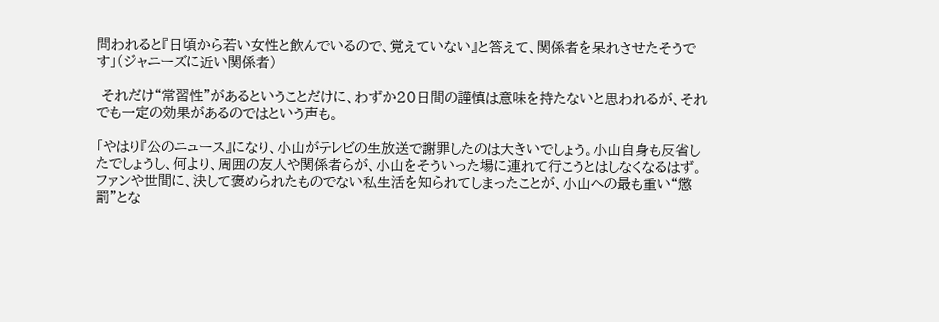問われると『日頃から若い女性と飲んでいるので、覚えていない』と答えて、関係者を呆れさせたそうです」(ジャニーズに近い関係者)

 それだけ“常習性”があるということだけに、わずか20日間の謹慎は意味を持たないと思われるが、それでも一定の効果があるのではという声も。

「やはり『公のニュース』になり、小山がテレビの生放送で謝罪したのは大きいでしょう。小山自身も反省したでしょうし、何より、周囲の友人や関係者らが、小山をそういった場に連れて行こうとはしなくなるはず。ファンや世間に、決して褒められたものでない私生活を知られてしまったことが、小山への最も重い“懲罰”とな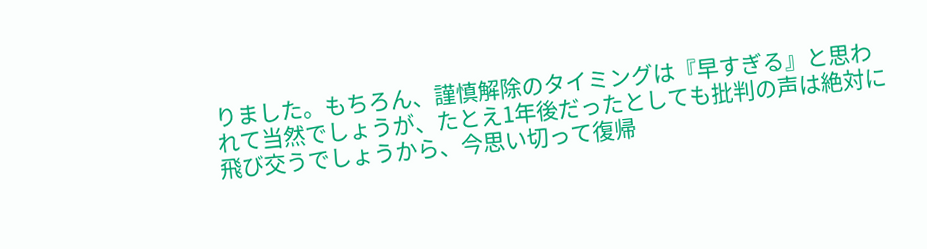りました。もちろん、謹慎解除のタイミングは『早すぎる』と思われて当然でしょうが、たとえ1年後だったとしても批判の声は絶対に飛び交うでしょうから、今思い切って復帰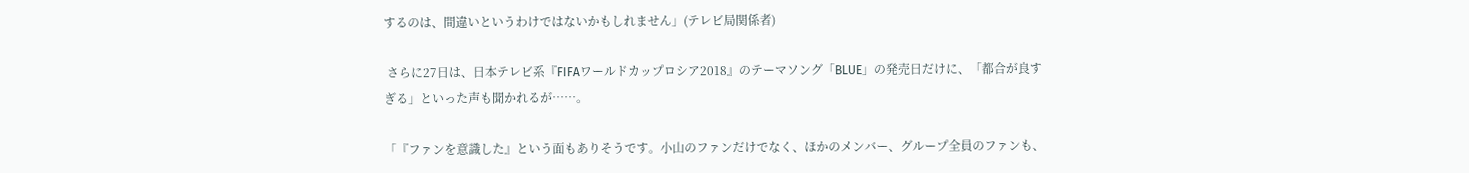するのは、間違いというわけではないかもしれません」(テレビ局関係者)

 さらに27日は、日本テレビ系『FIFAワールドカップロシア2018』のテーマソング「BLUE」の発売日だけに、「都合が良すぎる」といった声も聞かれるが……。

「『ファンを意識した』という面もありそうです。小山のファンだけでなく、ほかのメンバー、グループ全員のファンも、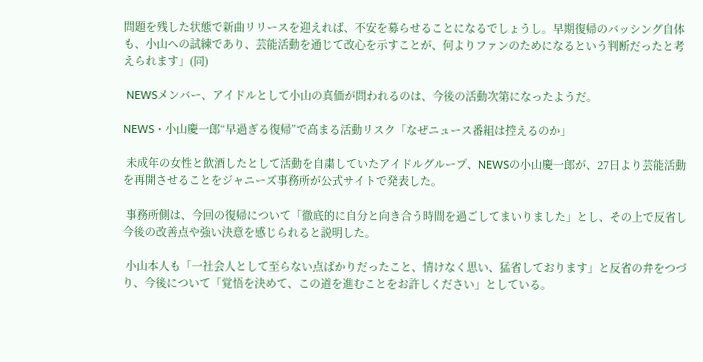問題を残した状態で新曲リリースを迎えれば、不安を募らせることになるでしょうし。早期復帰のバッシング自体も、小山への試練であり、芸能活動を通じて改心を示すことが、何よりファンのためになるという判断だったと考えられます」(同)

 NEWSメンバー、アイドルとして小山の真価が問われるのは、今後の活動次第になったようだ。

NEWS・小山慶一郎“早過ぎる復帰”で高まる活動リスク「なぜニュース番組は控えるのか」

 未成年の女性と飲酒したとして活動を自粛していたアイドルグループ、NEWSの小山慶一郎が、27日より芸能活動を再開させることをジャニーズ事務所が公式サイトで発表した。

 事務所側は、今回の復帰について「徹底的に自分と向き合う時間を過ごしてまいりました」とし、その上で反省し今後の改善点や強い決意を感じられると説明した。

 小山本人も「一社会人として至らない点ばかりだったこと、情けなく思い、猛省しております」と反省の弁をつづり、今後について「覚悟を決めて、この道を進むことをお許しください」としている。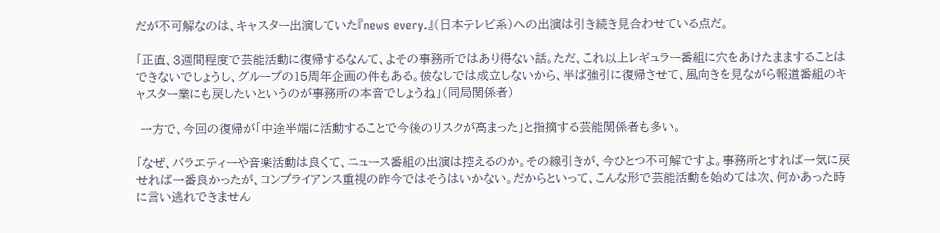だが不可解なのは、キャスター出演していた『news every.』(日本テレビ系)への出演は引き続き見合わせている点だ。

「正直、3週間程度で芸能活動に復帰するなんて、よその事務所ではあり得ない話。ただ、これ以上レギュラー番組に穴をあけたまますることはできないでしょうし、グループの15周年企画の件もある。彼なしでは成立しないから、半ば強引に復帰させて、風向きを見ながら報道番組のキャスター業にも戻したいというのが事務所の本音でしょうね」(同局関係者)

 一方で、今回の復帰が「中途半端に活動することで今後のリスクが高まった」と指摘する芸能関係者も多い。

「なぜ、バラエティーや音楽活動は良くて、ニュース番組の出演は控えるのか。その線引きが、今ひとつ不可解ですよ。事務所とすれば一気に戻せれば一番良かったが、コンプライアンス重視の昨今ではそうはいかない。だからといって、こんな形で芸能活動を始めては次、何かあった時に言い逃れできません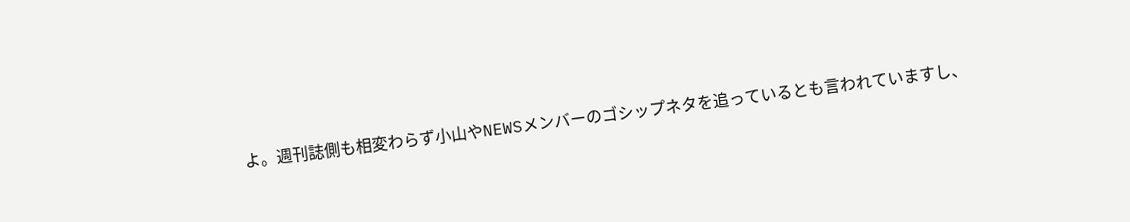よ。週刊誌側も相変わらず小山やNEWSメンバーのゴシップネタを追っているとも言われていますし、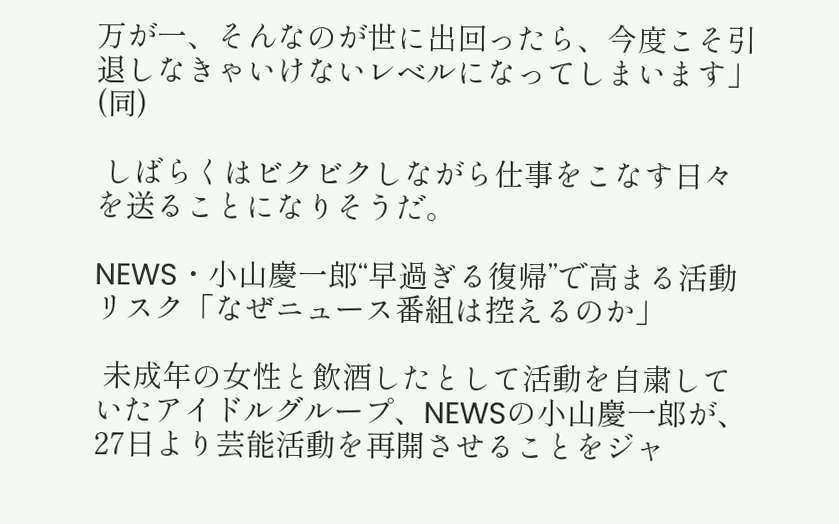万が一、そんなのが世に出回ったら、今度こそ引退しなきゃいけないレベルになってしまいます」(同)

 しばらくはビクビクしながら仕事をこなす日々を送ることになりそうだ。

NEWS・小山慶一郎“早過ぎる復帰”で高まる活動リスク「なぜニュース番組は控えるのか」

 未成年の女性と飲酒したとして活動を自粛していたアイドルグループ、NEWSの小山慶一郎が、27日より芸能活動を再開させることをジャ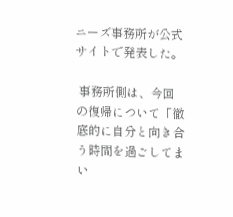ニーズ事務所が公式サイトで発表した。

 事務所側は、今回の復帰について「徹底的に自分と向き合う時間を過ごしてまい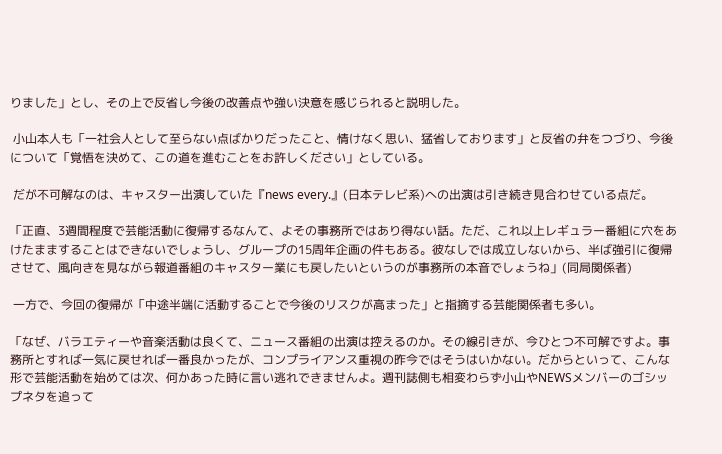りました」とし、その上で反省し今後の改善点や強い決意を感じられると説明した。

 小山本人も「一社会人として至らない点ばかりだったこと、情けなく思い、猛省しております」と反省の弁をつづり、今後について「覚悟を決めて、この道を進むことをお許しください」としている。

 だが不可解なのは、キャスター出演していた『news every.』(日本テレビ系)への出演は引き続き見合わせている点だ。

「正直、3週間程度で芸能活動に復帰するなんて、よその事務所ではあり得ない話。ただ、これ以上レギュラー番組に穴をあけたまますることはできないでしょうし、グループの15周年企画の件もある。彼なしでは成立しないから、半ば強引に復帰させて、風向きを見ながら報道番組のキャスター業にも戻したいというのが事務所の本音でしょうね」(同局関係者)

 一方で、今回の復帰が「中途半端に活動することで今後のリスクが高まった」と指摘する芸能関係者も多い。

「なぜ、バラエティーや音楽活動は良くて、ニュース番組の出演は控えるのか。その線引きが、今ひとつ不可解ですよ。事務所とすれば一気に戻せれば一番良かったが、コンプライアンス重視の昨今ではそうはいかない。だからといって、こんな形で芸能活動を始めては次、何かあった時に言い逃れできませんよ。週刊誌側も相変わらず小山やNEWSメンバーのゴシップネタを追って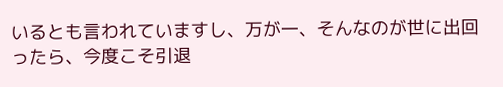いるとも言われていますし、万が一、そんなのが世に出回ったら、今度こそ引退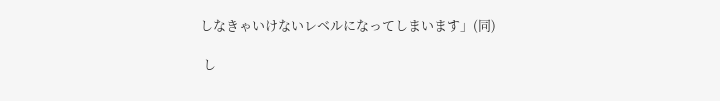しなきゃいけないレベルになってしまいます」(同)

 し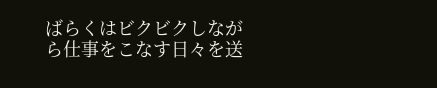ばらくはビクビクしながら仕事をこなす日々を送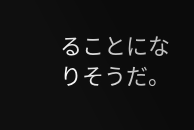ることになりそうだ。